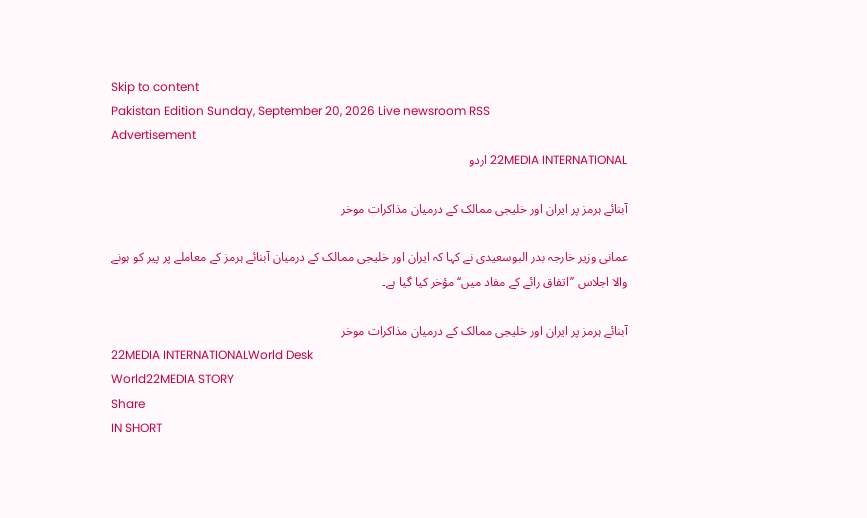Skip to content
Pakistan Edition Sunday, September 20, 2026 Live newsroom RSS
Advertisement
22MEDIA INTERNATIONAL اردو

آبنائے ہرمز پر ایران اور خلیجی ممالک کے درمیان مذاکرات موخر

عمانی وزیر خارجہ بدر البوسعیدی نے کہا کہ ایران اور خلیجی ممالک کے درمیان آبنائے ہرمز کے معاملے پر پیر کو ہونے والا اجلاس ’’اتفاق رائے کے مفاد میں‘‘ مؤخر کیا گیا ہے۔

آبنائے ہرمز پر ایران اور خلیجی ممالک کے درمیان مذاکرات موخر
22MEDIA INTERNATIONALWorld Desk
World22MEDIA STORY
Share
IN SHORT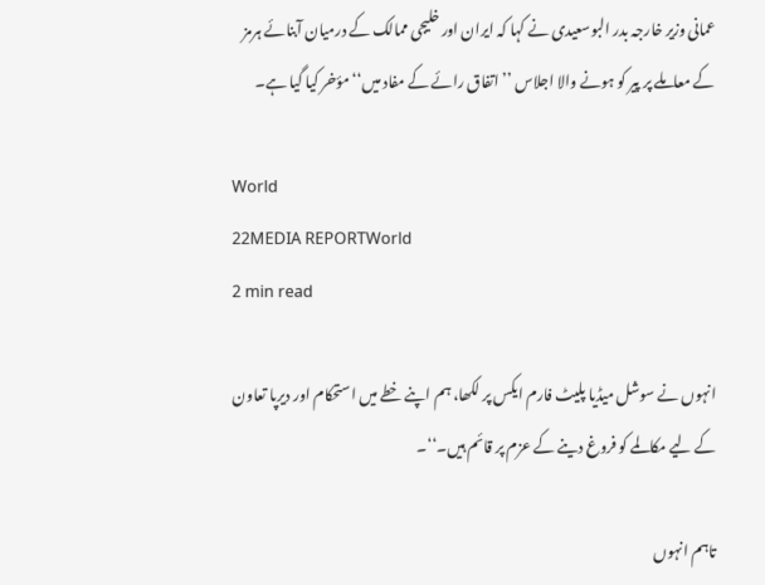عمانی وزیر خارجہ بدر البوسعیدی نے کہا کہ ایران اور خلیجی ممالک کے درمیان آبنائے ہرمز کے معاملے پر پیر کو ہونے والا اجلاس ’’اتفاق رائے کے مفاد میں‘‘ مؤخر کیا گیا ہے۔

World
22MEDIA REPORTWorld
2 min read

انہوں نے سوشل میڈیا پلیٹ فارم ایکس پر لکھا، ہم اپنے خطے میں استحکام اور دیرپا تعاون کے لیے مکالمے کو فروغ دینے کے عزم پر قائم ہیں۔‘‘۔

تاہم انہوں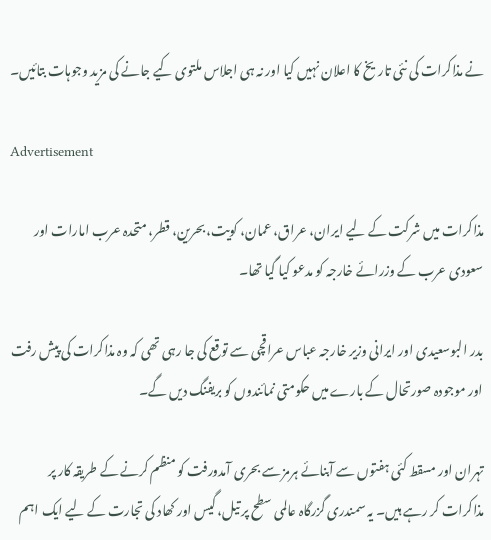نے مذاکرات کی نئی تاریخ کا اعلان نہیں کیا اور نہ ہی اجلاس ملتوی کیے جانے کی مزید وجوہات بتائیں۔

Advertisement

مذاکرات میں شرکت کے لیے ایران، عراق، عمان، کویت، بحرین، قطر، متحدہ عرب امارات اور سعودی عرب کے وزرائے خارجہ کو مدعو کیا گیا تھا۔

بدر البوسعیدی اور ایرانی وزیر خارجہ عباس عراقچی سے توقع کی جا رہی تھی کہ وہ مذاکرات کی پیش رفت اور موجودہ صورتحال کے بارے میں حکومتی نمائندوں کو بریفنگ دیں گے۔

تہران اور مسقط کئی ہفتوں سے آبنائے ہرمز سے بحری آمدورفت کو منظم کرنے کے طریقہ کار پر مذاکرات کر رہے ہیں۔ یہ سمندری گزرگاہ عالمی سطح پر تیل، گیس اور کھاد کی تجارت کے لیے ایک اہم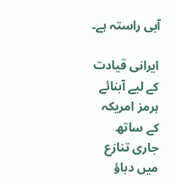آبی راستہ ہے۔

ایرانی قیادت کے لیے آبنائے ہرمز امریکہ کے ساتھ جاری تنازع میں دباؤ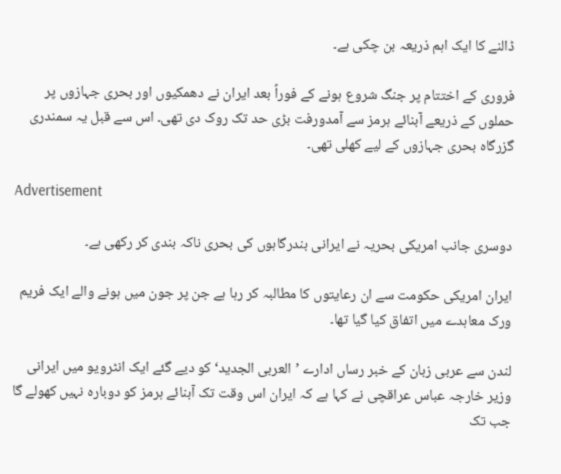ڈالنے کا ایک اہم ذریعہ بن چکی ہے۔

فروری کے اختتام پر جنگ شروع ہونے کے فوراً بعد ایران نے دھمکیوں اور بحری جہازوں پر حملوں کے ذریعے آبنائے ہرمز سے آمدورفت بڑی حد تک روک دی تھی۔ اس سے قبل یہ سمندری گزرگاہ بحری جہازوں کے لیے کھلی تھی۔

Advertisement

دوسری جانب امریکی بحریہ نے ایرانی بندرگاہوں کی بحری ناکہ بندی کر رکھی ہے۔

ایران امریکی حکومت سے ان رعایتوں کا مطالبہ کر رہا ہے جن پر جون میں ہونے والے ایک فریم ورک معاہدے میں اتفاق کیا گیا تھا۔

لندن سے عربی زبان کے خبر رساں ادارے ’العربی الجدید‘ کو دیے گئے ایک انٹرویو میں ایرانی وزیر خارجہ عباس عراقچی نے کہا ہے کہ ایران اس وقت تک آبنائے ہرمز کو دوبارہ نہیں کھولے گا جب تک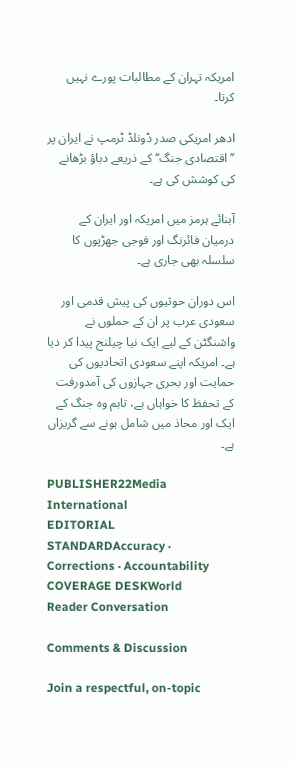امریکہ تہران کے مطالبات پورے نہیں کرتا۔

ادھر امریکی صدر ڈونلڈ ٹرمپ نے ایران پر ’’اقتصادی جنگ‘‘ کے ذریعے دباؤ بڑھانے کی کوشش کی ہے۔

آبنائے ہرمز میں امریکہ اور ایران کے درمیان فائرنگ اور فوجی جھڑپوں کا سلسلہ بھی جاری ہے۔

اس دوران حوثیوں کی پیش قدمی اور سعودی عرب پر ان کے حملوں نے واشنگٹن کے لیے ایک نیا چیلنج پیدا کر دیا ہے۔ امریکہ اپنے سعودی اتحادیوں کی حمایت اور بحری جہازوں کی آمدورفت کے تحفظ کا خواہاں ہے، تاہم وہ جنگ کے ایک اور محاذ میں شامل ہونے سے گریزاں ہے۔

PUBLISHER22Media International
EDITORIAL STANDARDAccuracy · Corrections · Accountability
COVERAGE DESKWorld
Reader Conversation

Comments & Discussion

Join a respectful, on-topic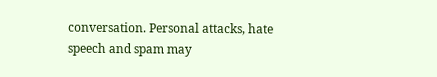conversation. Personal attacks, hate speech and spam may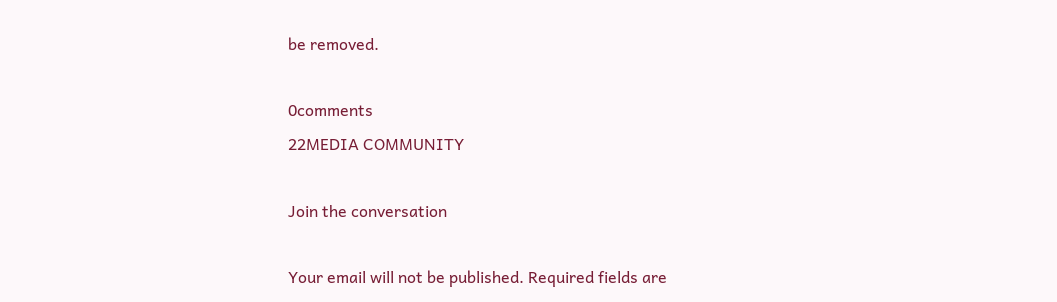be removed.

0comments
22MEDIA COMMUNITY

Join the conversation

Your email will not be published. Required fields are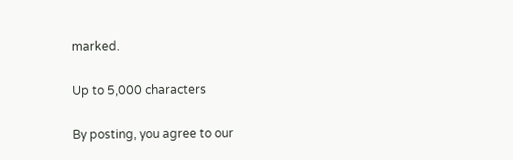marked.

Up to 5,000 characters

By posting, you agree to our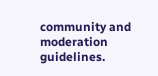community and moderation guidelines.